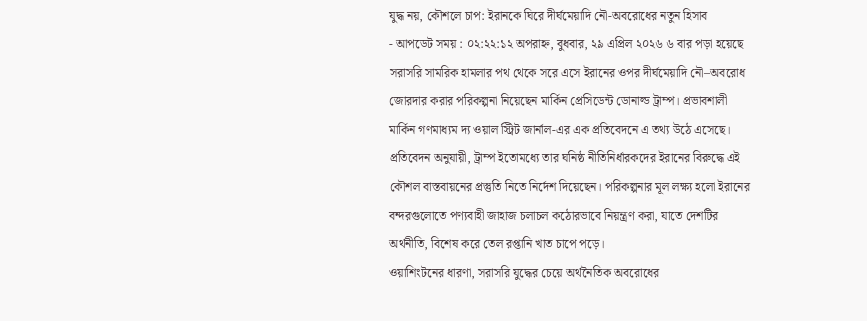যুদ্ধ নয়, কৌশলে চাপ: ইরানকে ঘিরে দীর্ঘমেয়াদি নৌ-অবরোধের নতুন হিসাব
- আপডেট সময় : ০২:২২:১২ অপরাহ্ন, বুধবার, ২৯ এপ্রিল ২০২৬ ৬ বার পড়া হয়েছে
সরাসরি সামরিক হামলার পথ থেকে সরে এসে ইরানের ওপর দীর্ঘমেয়াদি নৌ–অবরোধ জোরদার করার পরিকল্পনা নিয়েছেন মার্কিন প্রেসিডেন্ট ডোনাল্ড ট্রাম্প। প্রভাবশালী মার্কিন গণমাধ্যম দ্য ওয়াল স্ট্রিট জার্নাল-এর এক প্রতিবেদনে এ তথ্য উঠে এসেছে।
প্রতিবেদন অনুযায়ী, ট্রাম্প ইতোমধ্যে তার ঘনিষ্ঠ নীতিনির্ধারকদের ইরানের বিরুদ্ধে এই কৌশল বাস্তবায়নের প্রস্তুতি নিতে নির্দেশ দিয়েছেন। পরিকল্পনার মূল লক্ষ্য হলো ইরানের বন্দরগুলোতে পণ্যবাহী জাহাজ চলাচল কঠোরভাবে নিয়ন্ত্রণ করা, যাতে দেশটির অর্থনীতি, বিশেষ করে তেল রপ্তানি খাত চাপে পড়ে।
ওয়াশিংটনের ধারণা, সরাসরি যুদ্ধের চেয়ে অর্থনৈতিক অবরোধের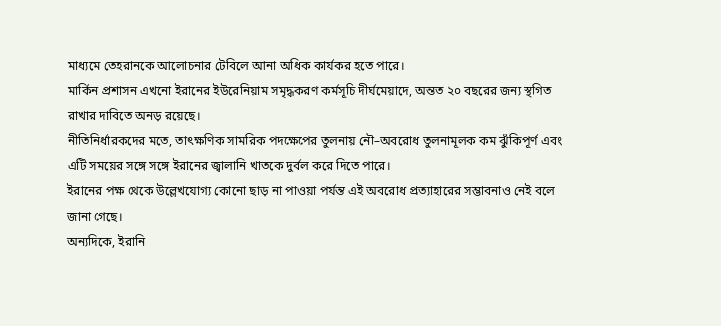মাধ্যমে তেহরানকে আলোচনার টেবিলে আনা অধিক কার্যকর হতে পারে।
মার্কিন প্রশাসন এখনো ইরানের ইউরেনিয়াম সমৃদ্ধকরণ কর্মসূচি দীর্ঘমেয়াদে, অন্তত ২০ বছরের জন্য স্থগিত রাখার দাবিতে অনড় রয়েছে।
নীতিনির্ধারকদের মতে, তাৎক্ষণিক সামরিক পদক্ষেপের তুলনায় নৌ–অবরোধ তুলনামূলক কম ঝুঁকিপূর্ণ এবং এটি সময়ের সঙ্গে সঙ্গে ইরানের জ্বালানি খাতকে দুর্বল করে দিতে পারে।
ইরানের পক্ষ থেকে উল্লেখযোগ্য কোনো ছাড় না পাওয়া পর্যন্ত এই অবরোধ প্রত্যাহারের সম্ভাবনাও নেই বলে জানা গেছে।
অন্যদিকে, ইরানি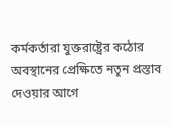কর্মকর্তারা যুক্তরাষ্ট্রের কঠোর অবস্থানের প্রেক্ষিতে নতুন প্রস্তাব দেওয়ার আগে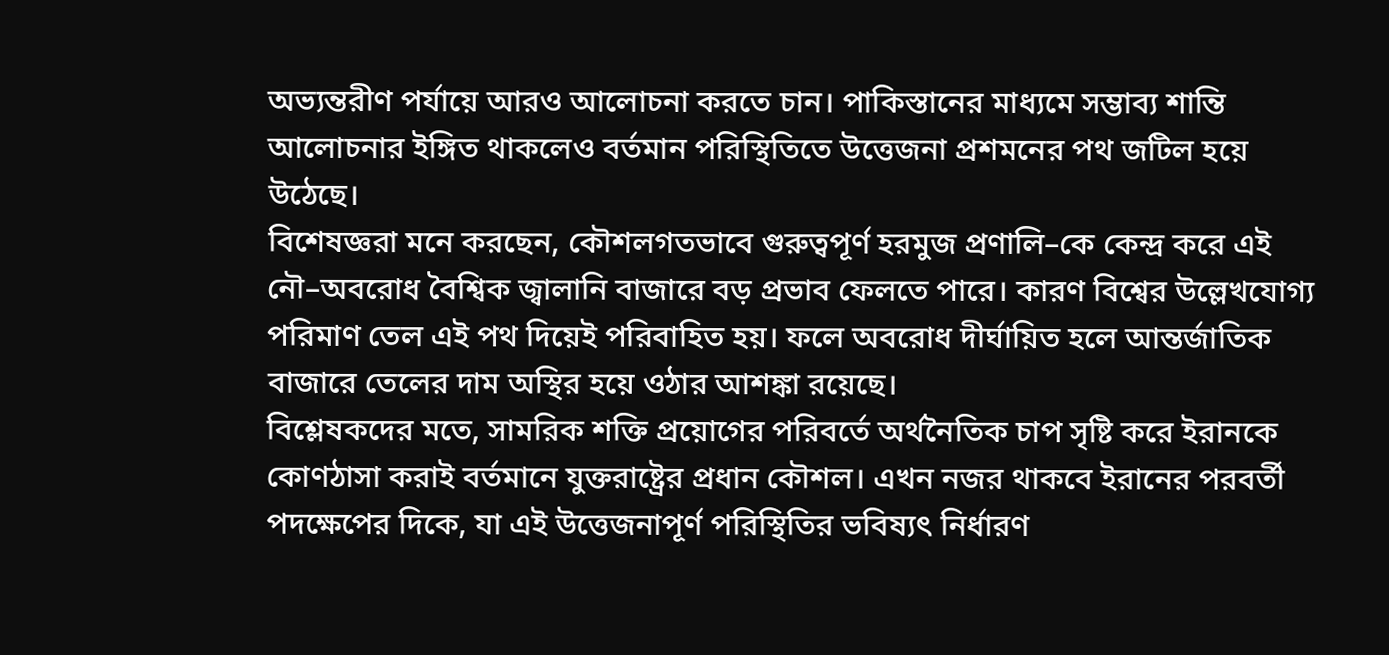অভ্যন্তরীণ পর্যায়ে আরও আলোচনা করতে চান। পাকিস্তানের মাধ্যমে সম্ভাব্য শান্তি আলোচনার ইঙ্গিত থাকলেও বর্তমান পরিস্থিতিতে উত্তেজনা প্রশমনের পথ জটিল হয়ে উঠেছে।
বিশেষজ্ঞরা মনে করছেন, কৌশলগতভাবে গুরুত্বপূর্ণ হরমুজ প্রণালি–কে কেন্দ্র করে এই নৌ–অবরোধ বৈশ্বিক জ্বালানি বাজারে বড় প্রভাব ফেলতে পারে। কারণ বিশ্বের উল্লেখযোগ্য পরিমাণ তেল এই পথ দিয়েই পরিবাহিত হয়। ফলে অবরোধ দীর্ঘায়িত হলে আন্তর্জাতিক বাজারে তেলের দাম অস্থির হয়ে ওঠার আশঙ্কা রয়েছে।
বিশ্লেষকদের মতে, সামরিক শক্তি প্রয়োগের পরিবর্তে অর্থনৈতিক চাপ সৃষ্টি করে ইরানকে কোণঠাসা করাই বর্তমানে যুক্তরাষ্ট্রের প্রধান কৌশল। এখন নজর থাকবে ইরানের পরবর্তী পদক্ষেপের দিকে, যা এই উত্তেজনাপূর্ণ পরিস্থিতির ভবিষ্যৎ নির্ধারণ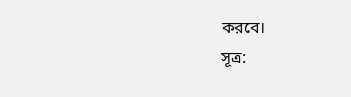করবে।
সূত্র: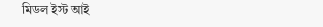মিডল ইস্ট আই